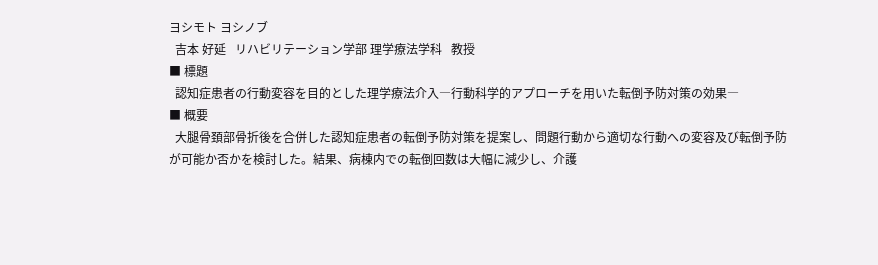ヨシモト ヨシノブ
  吉本 好延   リハビリテーション学部 理学療法学科   教授
■ 標題
  認知症患者の行動変容を目的とした理学療法介入―行動科学的アプローチを用いた転倒予防対策の効果―
■ 概要
  大腿骨頚部骨折後を合併した認知症患者の転倒予防対策を提案し、問題行動から適切な行動への変容及び転倒予防が可能か否かを検討した。結果、病棟内での転倒回数は大幅に減少し、介護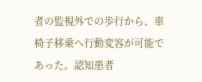者の監視外での歩行から、車椅子移乗へ行動変容が可能であった。認知患者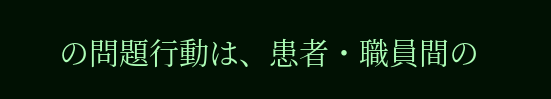の問題行動は、患者・職員間の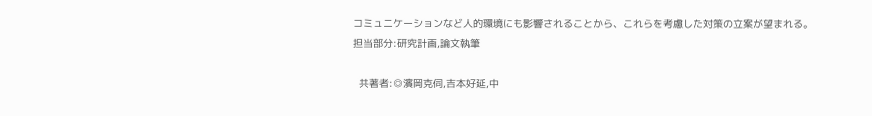コミュニケーションなど人的環境にも影響されることから、これらを考慮した対策の立案が望まれる。
担当部分:研究計画,論文執筆

  共著者:◎濱岡克伺,吉本好延,中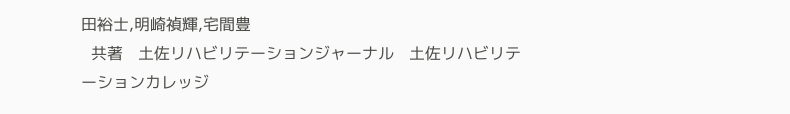田裕士,明崎禎輝,宅間豊
  共著   土佐リハビリテーションジャーナル   土佐リハビリテーションカレッジ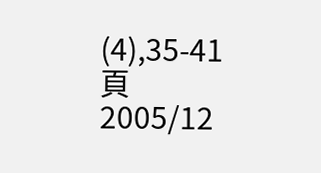(4),35-41頁   2005/12